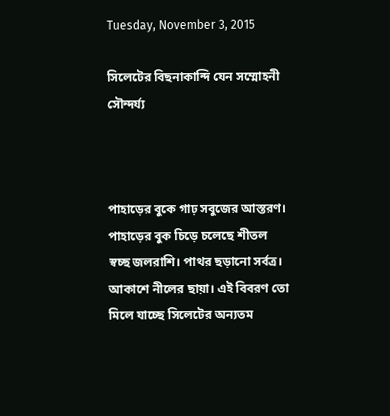Tuesday, November 3, 2015

সিলেটের বিছনাকান্দি যেন সম্মোহনী সৌন্দর্য্য



পাহাড়ের বুকে গাঢ় সবুজের আস্তরণ। পাহাড়ের বুক চিড়ে চলেছে শীতল স্বচ্ছ জলরাশি। পাথর ছড়ানো সর্বত্র। আকাশে নীলের ছায়া। এই বিবরণ তো মিলে যাচ্ছে সিলেটের অন্যতম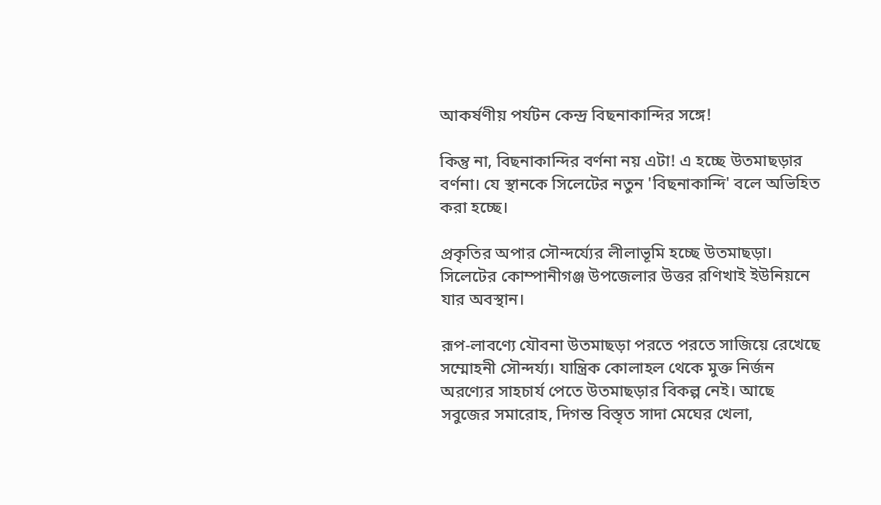আকর্ষণীয় পর্যটন কেন্দ্র বিছনাকান্দির সঙ্গে!

কিন্তু না, বিছনাকান্দির বর্ণনা নয় এটা! এ হচ্ছে উতমাছড়ার বর্ণনা। যে স্থানকে সিলেটের নতুন 'বিছনাকান্দি' বলে অভিহিত করা হচ্ছে।

প্রকৃতির অপার সৌন্দর্য্যের লীলাভূমি হচ্ছে উতমাছড়া। সিলেটের কোম্পানীগঞ্জ উপজেলার উত্তর রণিখাই ইউনিয়নে যার অবস্থান।

রূপ-লাবণ্যে যৌবনা উতমাছড়া পরতে পরতে সাজিয়ে রেখেছে সম্মোহনী সৌন্দর্য্য। যান্ত্রিক কোলাহল থেকে মুক্ত নির্জন অরণ্যের সাহচার্য পেতে উতমাছড়ার বিকল্প নেই। আছে সবুজের সমারোহ, দিগন্ত বিস্তৃত সাদা মেঘের খেলা,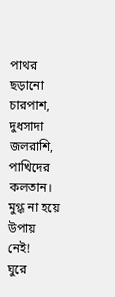পাথর ছড়ানো চারপাশ, দুধসাদা জলরাশি, পাখিদের কলতান। মুগ্ধ না হয়ে উপায় নেই!
ঘুরে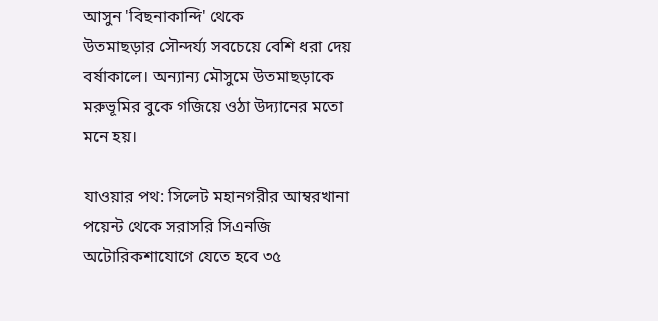আসুন 'বিছনাকান্দি' থেকে
উতমাছড়ার সৌন্দর্য্য সবচেয়ে বেশি ধরা দেয় বর্ষাকালে। অন্যান্য মৌসুমে উতমাছড়াকে মরুভূমির বুকে গজিয়ে ওঠা উদ্যানের মতো মনে হয়।

যাওয়ার পথ: সিলেট মহানগরীর আম্বরখানা পয়েন্ট থেকে সরাসরি সিএনজি অটোরিকশাযোগে যেতে হবে ৩৫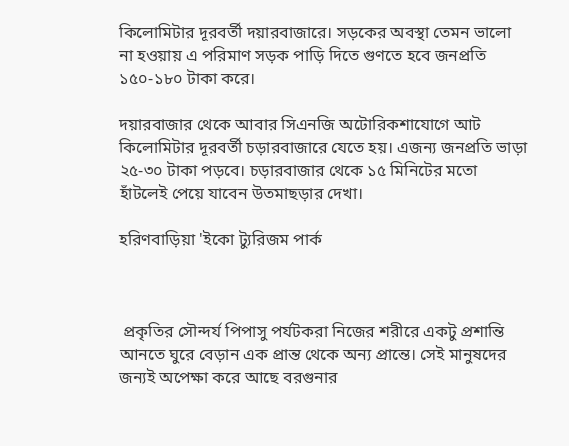কিলোমিটার দূরবর্তী দয়ারবাজারে। সড়কের অবস্থা তেমন ভালো না হওয়ায় এ পরিমাণ সড়ক পাড়ি দিতে গুণতে হবে জনপ্রতি ১৫০-১৮০ টাকা করে।

দয়ারবাজার থেকে আবার সিএনজি অটোরিকশাযোগে আট কিলোমিটার দূরবর্তী চড়ারবাজারে যেতে হয়। এজন্য জনপ্রতি ভাড়া ২৫-৩০ টাকা পড়বে। চড়ারবাজার থেকে ১৫ মিনিটের মতো হাঁটলেই পেয়ে যাবেন উতমাছড়ার দেখা।

হরিণবাড়িয়া 'ইকো ট্যুরিজম পার্ক



 প্রকৃতির সৌন্দর্য পিপাসু পর্যটকরা নিজের শরীরে একটু প্রশান্তি আনতে ঘুরে বেড়ান এক প্রান্ত থেকে অন্য প্রান্তে। সেই মানুষদের জন্যই অপেক্ষা করে আছে বরগুনার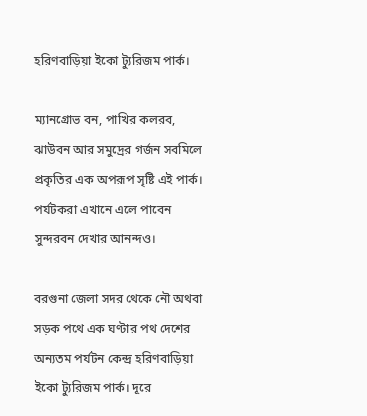হরিণবাড়িয়া ইকো ট্যুরিজম পার্ক।

ম্যানগ্রোভ বন, পাখির কলরব, ঝাউবন আর সমুদ্রের গর্জন সবমিলে প্রকৃতির এক অপরূপ সৃষ্টি এই পার্ক। পর্যটকরা এখানে এলে পাবেন সুন্দরবন দেখার আনন্দও।

বরগুনা জেলা সদর থেকে নৌ অথবা সড়ক পথে এক ঘণ্টার পথ দেশের অন্যতম পর্যটন কেন্দ্র হরিণবাড়িয়া ইকো ট্যুরিজম পার্ক। দূরে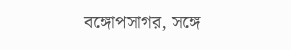বঙ্গোপসাগর, সঙ্গে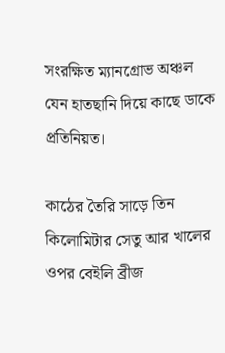সংরক্ষিত ম্যানগ্রোভ অঞ্চল যেন হাতছানি দিয়ে কাছে ডাকে প্রতিনিয়ত।

কাঠের তৈরি সাড়ে তিন কিলোমিটার সেতু আর খালের ওপর বেইলি ব্রীজ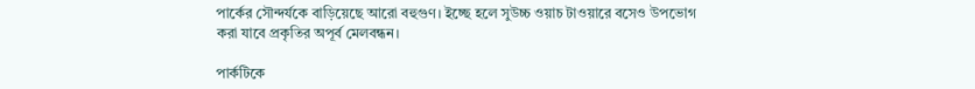পার্কের সৌন্দর্যকে বাড়িয়েছে আরো বহুগুণ। ইচ্ছে হলে সুউচ্চ ওয়াচ টাওয়ারে বসেও উপভোগ করা যাবে প্রকৃতির অপূর্ব মেলবন্ধন।

পার্কটিকে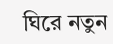ঘিরে নতুন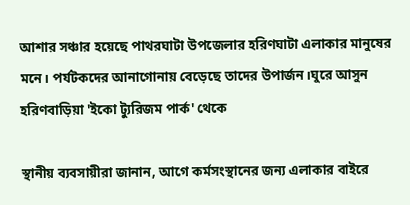আশার সঞ্চার হয়েছে পাথরঘাটা উপজেলার হরিণঘাটা এলাকার মানুষের মনে। পর্যটকদের আনাগোনায় বেড়েছে তাদের উপার্জন।ঘুরে আসুন হরিণবাড়িয়া 'ইকো ট্যুরিজম পার্ক' থেকে

স্থানীয় ব্যবসায়ীরা জানান, আগে কর্মসংস্থানের জন্য এলাকার বাইরে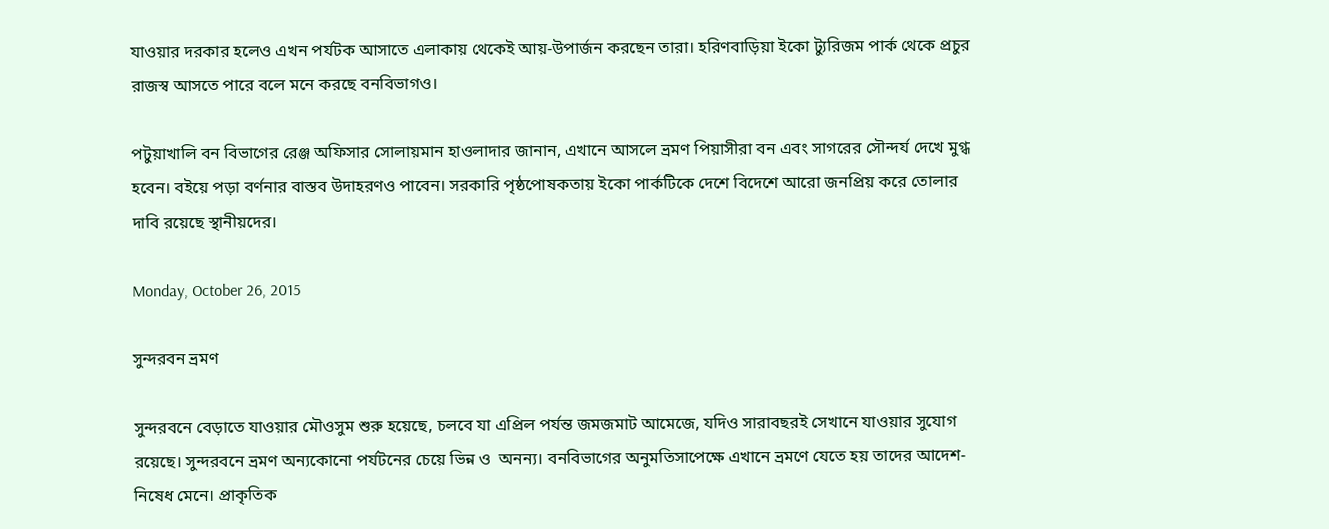যাওয়ার দরকার হলেও এখন পর্যটক আসাতে এলাকায় থেকেই আয়-উপার্জন করছেন তারা। হরিণবাড়িয়া ইকো ট্যুরিজম পার্ক থেকে প্রচুর রাজস্ব আসতে পারে বলে মনে করছে বনবিভাগও।

পটুয়াখালি বন বিভাগের রেঞ্জ অফিসার সোলায়মান হাওলাদার জানান, এখানে আসলে ভ্রমণ পিয়াসীরা বন এবং সাগরের সৌন্দর্য দেখে মুগ্ধ হবেন। বইয়ে পড়া বর্ণনার বাস্তব উদাহরণও পাবেন। সরকারি পৃষ্ঠপোষকতায় ইকো পার্কটিকে দেশে বিদেশে আরো জনপ্রিয় করে তোলার দাবি রয়েছে স্থানীয়দের।

Monday, October 26, 2015

সুন্দরবন ভ্রমণ

সুন্দরবনে বেড়াতে যাওয়ার মৌওসুম শুরু হয়েছে, চলবে যা এপ্রিল পর্যন্ত জমজমাট আমেজে, যদিও সারাবছরই সেখানে যাওয়ার সুযোগ রয়েছে। সুন্দরবনে ভ্রমণ অন্যকোনো পর্যটনের চেয়ে ভিন্ন ও  অনন্য। বনবিভাগের অনুমতিসাপেক্ষে এখানে ভ্রমণে যেতে হয় তাদের আদেশ-নিষেধ মেনে। প্রাকৃতিক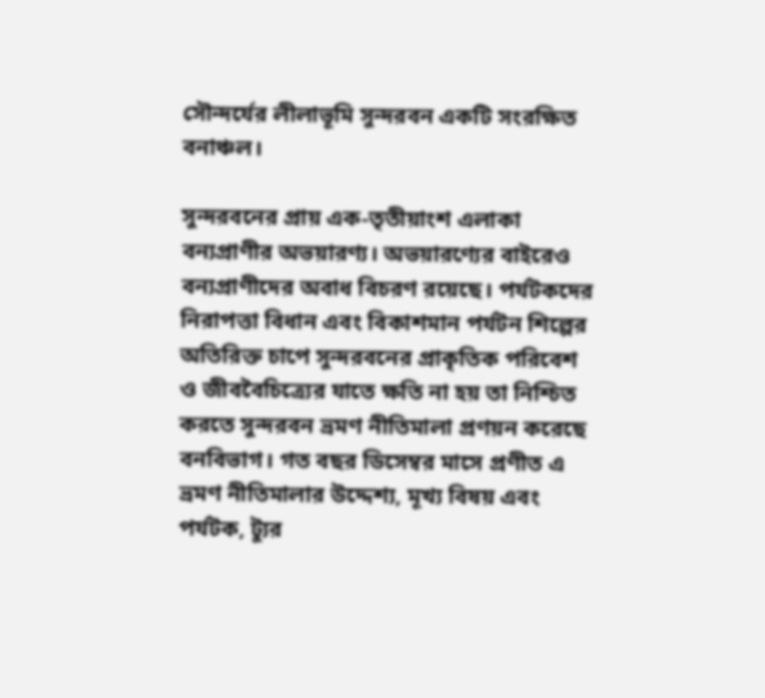সৌন্দর্যের লীলাভূমি সুন্দরবন একটি সংরক্ষিত বনাঞ্চল।

সুন্দরবনের প্রায় এক-তৃতীয়াংশ এলাকা বন্যপ্রাণীর অভয়ারণ্য। অভয়ারণ্যের বাইরেও বন্যপ্রাণীদের অবাধ বিচরণ রয়েছে। পর্যটকদের নিরাপত্তা বিধান এবং বিকাশমান পর্যটন শিল্পের অতিরিক্ত চাপে সুন্দরবনের প্রাকৃতিক পরিবেশ ও জীববৈচিত্র্যের যাতে ক্ষতি না হয় তা নিশ্চিত করতে সুন্দরবন ভ্রমণ নীতিমালা প্রণয়ন করেছে বনবিভাগ। গত বছর ডিসেম্বর মাসে প্রণীত এ ভ্রমণ নীতিমালার উদ্দেশ্য, মূখ্য বিষয় এবং পর্যটক, ট্যুর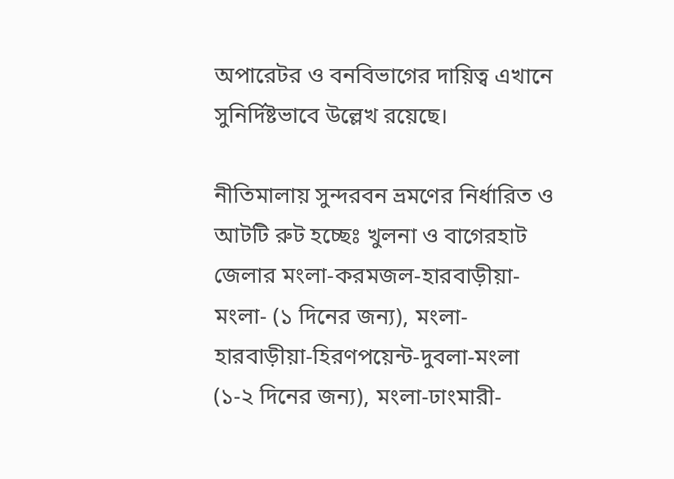অপারেটর ও বনবিভাগের দায়িত্ব এখানে সুনির্দিষ্টভাবে উল্লেখ রয়েছে।

নীতিমালায় সুন্দরবন ভ্রমণের নির্ধারিত ও আটটি রুট হচ্ছেঃ খুলনা ও বাগেরহাট জেলার মংলা-করমজল-হারবাড়ীয়া-মংলা- (১ দিনের জন্য), মংলা-হারবাড়ীয়া-হিরণপয়েন্ট-দুবলা-মংলা (১-২ দিনের জন্য), মংলা-ঢাংমারী-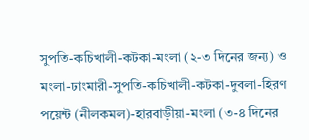সুপতি-কচিখালী-কটকা-মংলা (২-৩ দিনের জন্য) ও মংলা-ঢাংমারী-সুপতি-কচিখালী-কটকা-দুবলা-হিরণ পয়েন্ট (নীলকমল)-হারবাড়ীয়া-মংলা (৩-৪ দিনের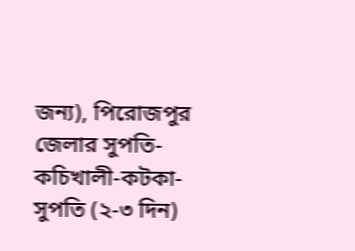জন্য), পিরোজপুর জেলার সুপতি-কচিখালী-কটকা-সুপতি (২-৩ দিন)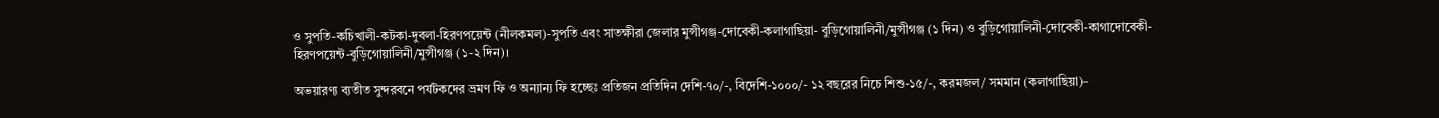ও সুপতি-কচিখালী-কটকা-দুবলা-হিরণপয়েন্ট (নীলকমল)-সুপতি এবং সাতক্ষীরা জেলার মুন্সীগঞ্জ-দোবেকী-কলাগাছিয়া- বুড়িগোয়ালিনী/মুন্সীগঞ্জ (১ দিন) ও বুড়িগোয়ালিনী-দোবেকী-কাগাদোবেকী-হিরণপয়েন্ট-বুড়িগোয়ালিনী/মুন্সীগঞ্জ (১-২ দিন)।

অভয়ারণ্য ব্যতীত সুন্দরবনে পর্যটকদের ভ্রমণ ফি ও অন্যান্য ফি হচ্ছেঃ প্রতিজন প্রতিদিন দেশি-৭০/-, বিদেশি-১০০০/- ১২ বছরের নিচে শিশু-১৫/-, করমজল/ সমমান (কলাগাছিয়া)–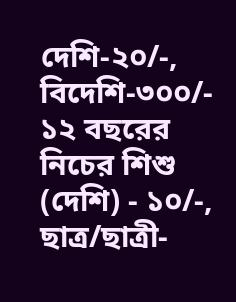দেশি-২০/-, বিদেশি-৩০০/-  ১২ বছরের নিচের শিশু (দেশি) - ১০/-, ছাত্র/ছাত্রী-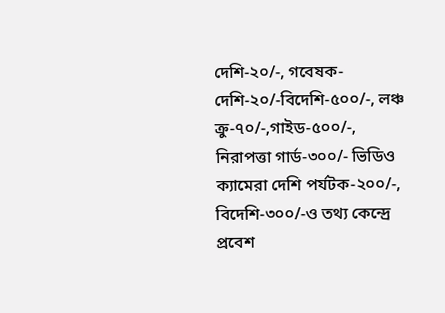দেশি-২০/-, গবেষক-দেশি-২০/-বিদেশি-৫০০/-, লঞ্চ ক্রু-৭০/-,গাইড-৫০০/-, নিরাপত্তা গার্ড-৩০০/- ভিডিও ক্যামেরা দেশি পর্যটক-২০০/-, বিদেশি-৩০০/-ও তথ্য কেন্দ্রে প্রবেশ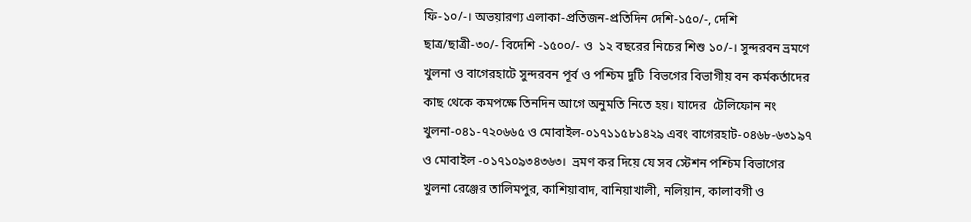ফি-১০/-। অভয়ারণ্য এলাকা-প্রতিজন-প্রতিদিন দেশি-১৫০/-, দেশি ছাত্র/ছাত্রী-৩০/- বিদেশি -১৫০০/- ও  ১২ বছরের নিচের শিশু ১০/-। সুন্দরবন ভ্রমণে খুলনা ও বাগেরহাটে সুন্দরবন পূর্ব ও পশ্চিম দুটি  বিভগের বিভাগীয় বন কর্মকর্তাদের কাছ থেকে কমপক্ষে তিনদিন আগে অনুমতি নিতে হয়। যাদের  টেলিফোন নং খুলনা-০৪১-৭২০৬৬৫ ও মোবাইল-০১৭১১৫৮১৪২৯ এবং বাগেরহাট-০৪৬৮-৬৩১৯৭ ও মোবাইল -০১৭১০৯৩৪৩৬৩।  ভ্রমণ কর দিয়ে যে সব স্টেশন পশ্চিম বিভাগের খুলনা রেঞ্জের তালিমপুর, কাশিয়াবাদ, বানিয়াখালী, নলিয়ান, কালাবগী ও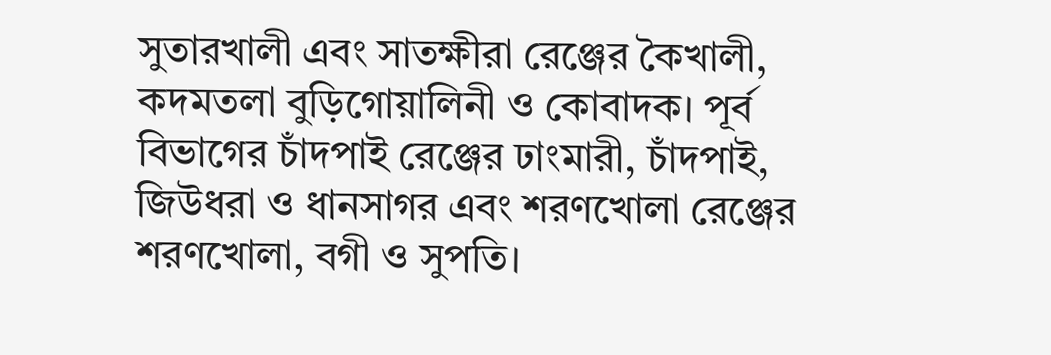সুতারখালী এবং সাতক্ষীরা রেঞ্জের কৈখালী, কদমতলা বুড়িগোয়ালিনী ও কোবাদক। পূর্ব বিভাগের চাঁদপাই রেঞ্জের ঢাংমারী, চাঁদপাই, জিউধরা ও ধানসাগর এবং শরণখোলা রেঞ্জের শরণখোলা, বগী ও সুপতি।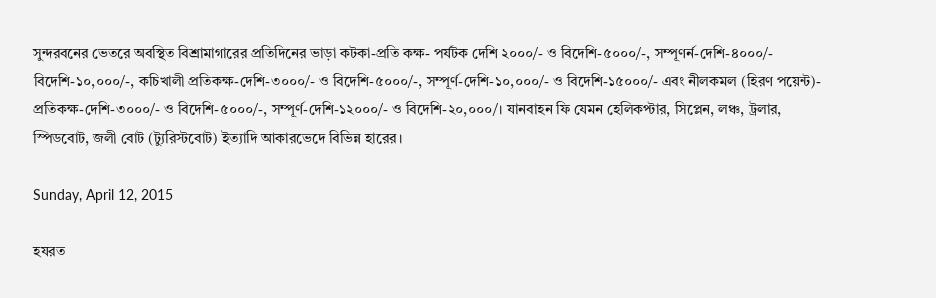সুন্দরবনের ভেতরে অবস্থিত বিশ্রামাগারের প্রতিদিনের ভাড়া কটকা-প্রতি কক্ষ- পর্যটক দেশি ২০০০/- ও বিদেশি-৫০০০/-, সম্পূণর্ন-দেশি-৪০০০/- বিদেশি-১০,০০০/-, কচিখালী প্রতিকক্ষ-দেশি-৩০০০/- ও বিদেশি-৫০০০/-, সম্পূর্ণ-দেশি-১০,০০০/- ও বিদেশি-১৫০০০/- এবং নীলকমল (হিরণ পয়েন্ট)- প্রতিকক্ষ-দেশি-৩০০০/- ও বিদেশি-৫০০০/-, সম্পূর্ণ-দেশি-১২০০০/- ও বিদেশি-২০,০০০/। যানবাহন ফি যেমন হেলিকপ্টার, সিপ্লেন, লঞ্চ, ট্রলার, স্পিডবোট, জলী বোট (ট্যুরিস্টবোট) ইত্যাদি আকারভেদে বিভিন্ন হারের।

Sunday, April 12, 2015

হযরত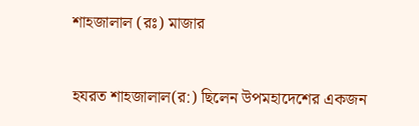শাহজালাল (রঃ) মাজার


হযরত শাহজালাল(র:) ছিলেন উপমহাদেশের একজন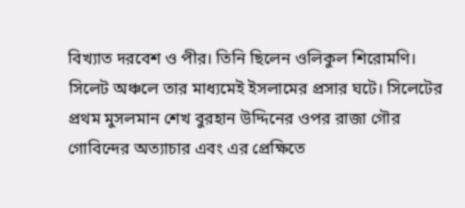বিখ্যাত দরবেশ ও পীর। তিনি ছিলেন ওলিকুল শিরোমণি। সিলেট অঞ্চলে তার মাধ্যমেই ইসলামের প্রসার ঘটে। সিলেটের প্রথম মুসলমান শেখ বুরহান উদ্দিনের ওপর রাজা গৌর গোবিন্দের অত্যাচার এবং এর প্রেক্ষিতে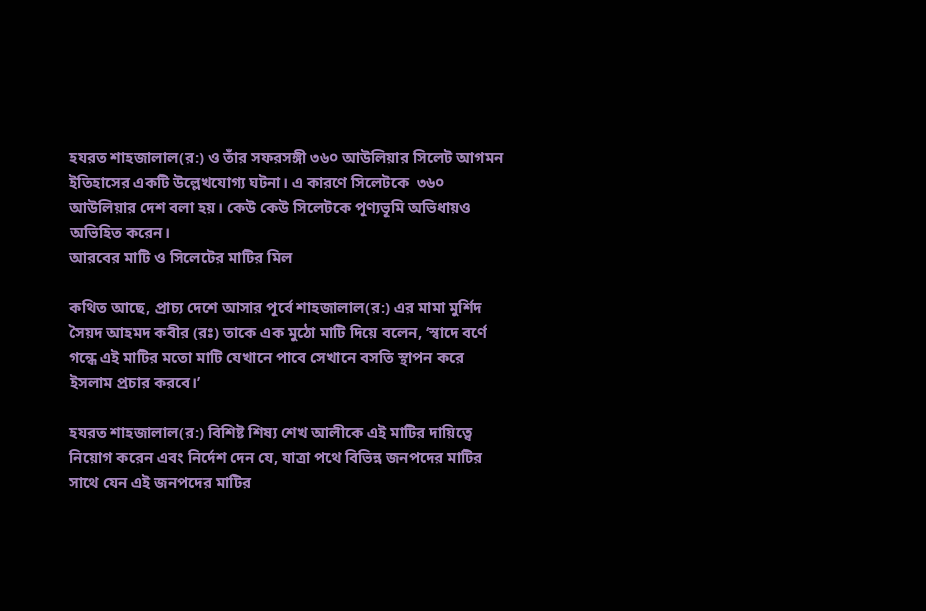হযরত শাহজালাল(র:) ও তাঁর সফরসঙ্গী ৩৬০ আউলিয়ার সিলেট আগমন ইতিহাসের একটি উল্লেখযোগ্য ঘটনা। এ কারণে সিলেটকে  ৩৬০ আউলিয়ার দেশ বলা হয়। কেউ কেউ সিলেটকে পূণ্যভূমি অভিধায়ও অভিহিত করেন।
আরবের মাটি ও সিলেটের মাটির মিল

কথিত আছে, প্রাচ্য দেশে আসার পূর্বে শাহজালাল(র:) এর মামা মুর্শিদ সৈয়দ আহমদ কবীর (রঃ) তাকে এক মুঠো মাটি দিয়ে বলেন, ‘স্বাদে বর্ণে গন্ধে এই মাটির মতো মাটি যেখানে পাবে সেখানে বসতি স্থাপন করে ইসলাম প্রচার করবে।’

হযরত শাহজালাল(র:) বিশিষ্ট শিষ্য শেখ আলীকে এই মাটির দায়িত্বে নিয়োগ করেন এবং নির্দেশ দেন যে, যাত্রা পথে বিভিন্ন জনপদের মাটির সাথে যেন এই জনপদের মাটির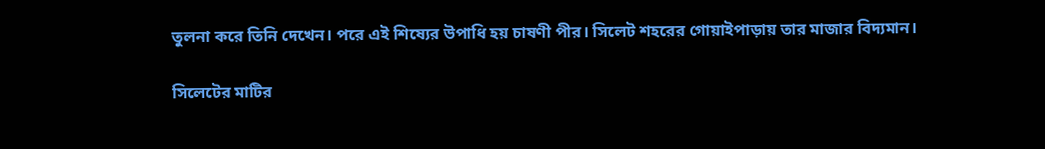তুলনা করে তিনি দেখেন। পরে এই শিষ্যের উপাধি হয় চাষণী পীর। সিলেট শহরের গোয়াইপাড়ায় তার মাজার বিদ্যমান।

সিলেটের মাটির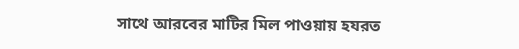সাথে আরবের মাটির মিল পাওয়ায় হযরত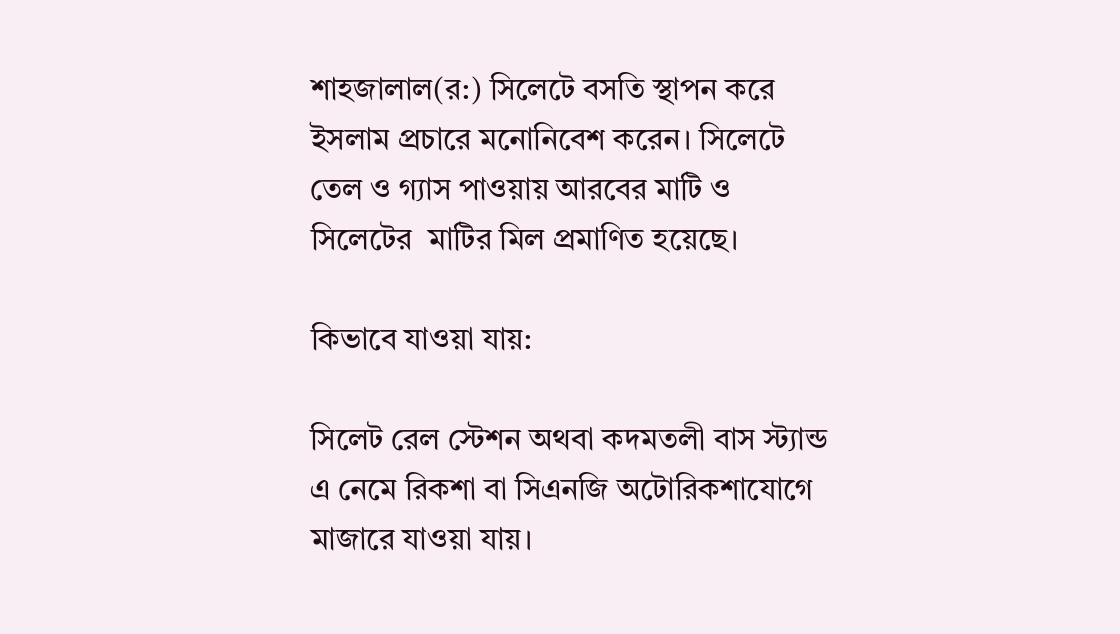শাহজালাল(র:) সিলেটে বসতি স্থাপন করে ইসলাম প্রচারে মনোনিবেশ করেন। সিলেটে তেল ও গ্যাস পাওয়ায় আরবের মাটি ও সিলেটের  মাটির মিল প্রমাণিত হয়েছে।

কিভাবে যাওয়া যায়:

সিলেট রেল স্টেশন অথবা কদমতলী বাস স্ট্যান্ড এ নেমে রিকশা বা সিএনজি অটোরিকশাযোগে মাজারে যাওয়া যায়।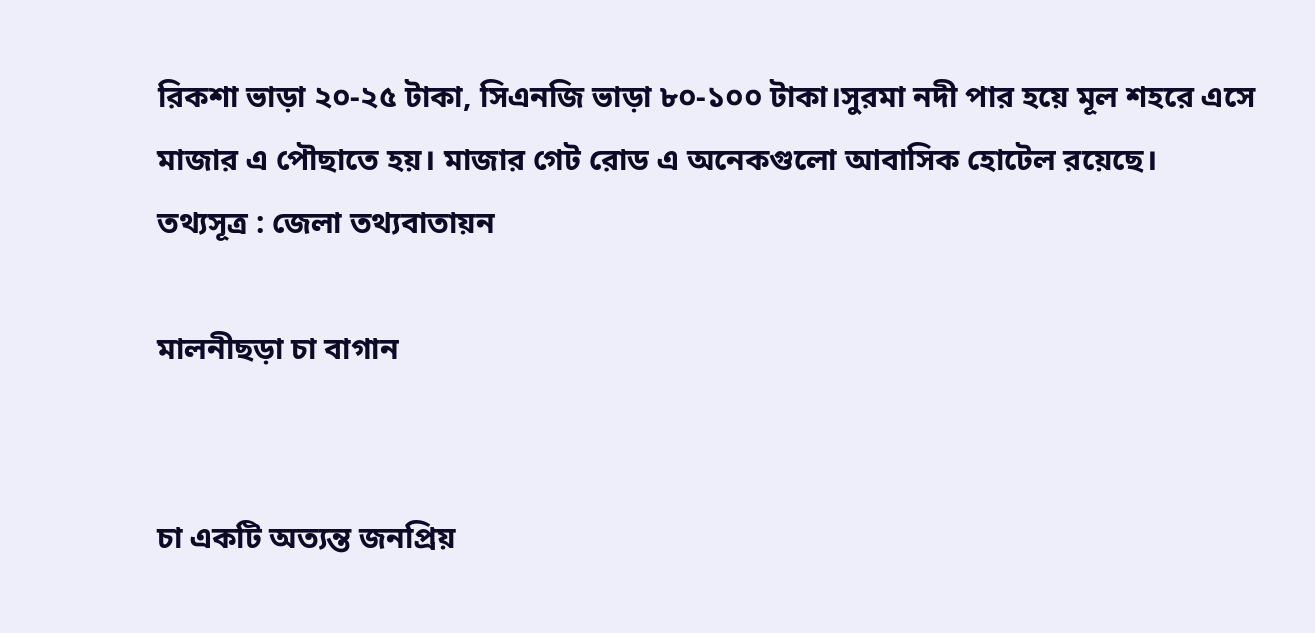রিকশা ভাড়া ২০-২৫ টাকা, সিএনজি ভাড়া ৮০-১০০ টাকা।সুরমা নদী পার হয়ে মূল শহরে এসে মাজার এ পৌছাতে হয়। মাজার গেট রোড এ অনেকগুলো আবাসিক হোটেল রয়েছে।
তথ্যসূত্র : জেলা তথ্যবাতায়ন

মালনীছড়া চা বাগান


চা একটি অত্যন্ত জনপ্রিয়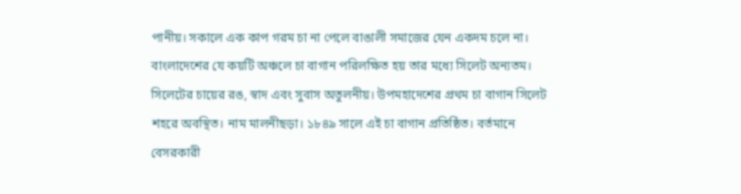পানীয়। সকালে এক কাপ গরম চা না পেলে বাঙালী সমাজের যেন একদম চলে না। বাংলাদেশের যে কয়টি অঞ্চলে চা বাগান পরিলক্ষিত হয় তার মধ্যে সিলেট অন্যতম। সিলেটের চায়ের রঙ, স্বাদ এবং সুবাস অতুলনীয়। উপমহাদেশের প্রথম চা বাগান সিলেট শহরে অবস্থিত। নাম মালনীছড়া। ১৮৪৯ সালে এই চা বাগান প্রতিষ্ঠিত। বর্তমানে বেসরকারী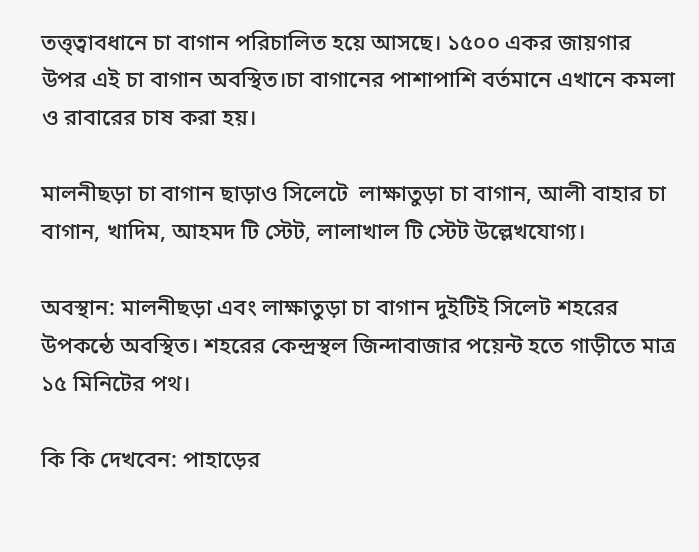তত্ত্ত্বাবধানে চা বাগান পরিচালিত হয়ে আসছে। ১৫০০ একর জায়গার উপর এই চা বাগান অবস্থিত।চা বাগানের পাশাপাশি বর্তমানে এখানে কমলা ও রাবারের চাষ করা হয়।

মালনীছড়া চা বাগান ছাড়াও সিলেটে  লাক্ষাতুড়া চা বাগান, আলী বাহার চা বাগান, খাদিম, আহমদ টি স্টেট, লালাখাল টি স্টেট উল্লেখযোগ্য।

অবস্থান: মালনীছড়া এবং লাক্ষাতুড়া চা বাগান দুইটিই সিলেট শহরের উপকন্ঠে অবস্থিত। শহরের কেন্দ্রস্থল জিন্দাবাজার পয়েন্ট হতে গাড়ীতে মাত্র ১৫ মিনিটের পথ।

কি কি দেখবেন: পাহাড়ের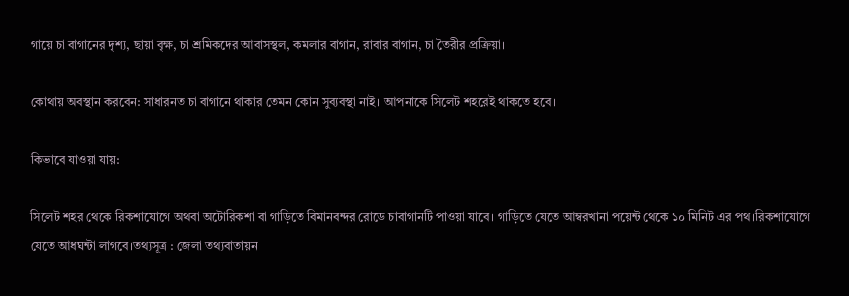গায়ে চা বাগানের দৃশ্য, ছায়া বৃক্ষ, চা শ্রমিকদের আবাসস্থল, কমলার বাগান, রাবার বাগান, চা তৈরীর প্রক্রিয়া।

কোথায় অবস্থান করবেন: সাধারনত চা বাগানে থাকার তেমন কোন সুব্যবস্থা নাই। আপনাকে সিলেট শহরেই থাকতে হবে।

কিভাবে যাওয়া যায়:

সিলেট শহর থেকে রিকশাযোগে অথবা অটোরিকশা বা গাড়িতে বিমানবন্দর রোডে চাবাগানটি পাওয়া যাবে। গাড়িতে যেতে আম্বরখানা পয়েন্ট থেকে ১০ মিনিট এর পথ।রিকশাযোগে যেতে আধঘন্টা লাগবে।তথ্যসূত্র : জেলা তথ্যবাতায়ন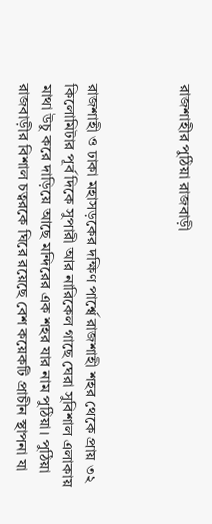রাজশাহীর পুঠিয়া রাজবাড়ী



রাজশাহী ও ঢাকা মহাসড়কের দক্ষিণ পার্শ্বে রাজশাহী শহর থেকে প্রায় ৩২ কিলোমিটার পূর্ব দিকে সুপারী আর নারিকেল গাছে ঘেরা সুবিশাল এলাকায় মাথা উচু করে দাড়িয়ে আছে মন্দিরের এক শহর যার নাম পুঠিয়া। পুঠিয়া রাজবাড়ীর বিশাল চত্বরকে ঘিরে রয়েছে বেশ কয়েকটি প্রাচীন স্থাপনা যা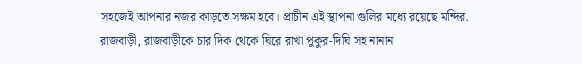সহজেই আপনার নজর কাড়তে সক্ষম হবে। প্রাচীন এই স্থাপনা গুলির মধ্যে রয়েছে মন্দির. রাজবাড়ী, রাজবাড়ীকে চার দিক থেকে ঘিরে রাখা পুকুর-দিঘি সহ নানান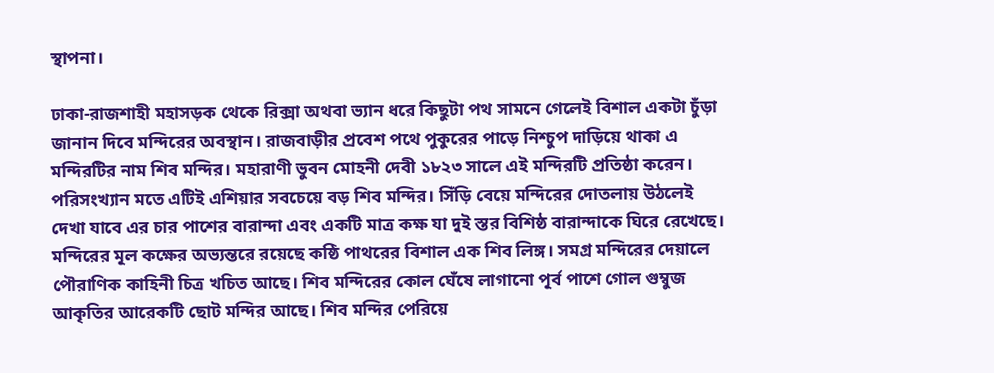স্থাপনা।

ঢাকা-রাজশাহী মহাসড়ক থেকে রিক্সা অথবা ভ্যান ধরে কিছুটা পথ সামনে গেলেই বিশাল একটা চুঁড়া জানান দিবে মন্দিরের অবস্থান। রাজবাড়ীর প্রবেশ পথে পুকুরের পাড়ে নিশ্চুপ দাড়িয়ে থাকা এ মন্দিরটির নাম শিব মন্দির। মহারাণী ভুবন মোহনী দেবী ১৮২৩ সালে এই মন্দিরটি প্রতিষ্ঠা করেন। পরিসংখ্যান মতে এটিই এশিয়ার সবচেয়ে বড় শিব মন্দির। সিঁড়ি বেয়ে মন্দিরের দোতলায় উঠলেই দেখা যাবে এর চার পাশের বারান্দা এবং একটি মাত্র কক্ষ যা দুই স্তর বিশিষ্ঠ বারান্দাকে ঘিরে রেখেছে। মন্দিরের মূল কক্ষের অভ্যন্তরে রয়েছে কষ্ঠি পাথরের বিশাল এক শিব লিঙ্গ। সমগ্র মন্দিরের দেয়ালে পৌরাণিক কাহিনী চিত্র খচিত আছে। শিব মন্দিরের কোল ঘেঁষে লাগানো পূর্ব পাশে গোল গুম্বুজ আকৃতির আরেকটি ছোট মন্দির আছে। শিব মন্দির পেরিয়ে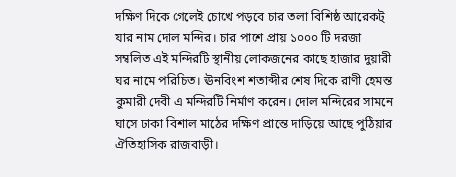দক্ষিণ দিকে গেলেই চোখে পড়বে চার তলা বিশিষ্ঠ আরেকট্ যার নাম দোল মন্দির। চার পাশে প্রায় ১০০০ টি দরজা সম্বলিত এই মন্দিরটি স্থানীয় লোকজনের কাছে হাজার দুয়ারী ঘর নামে পরিচিত। ঊনবিংশ শতাব্দীর শেষ দিকে রাণী হেমন্ত কুমারী দেবী এ মন্দিরটি নির্মাণ করেন। দোল মন্দিরের সামনে ঘাসে ঢাকা বিশাল মাঠের দক্ষিণ প্রান্তে দাড়িয়ে আছে পুঠিয়ার ঐতিহাসিক রাজবাড়ী।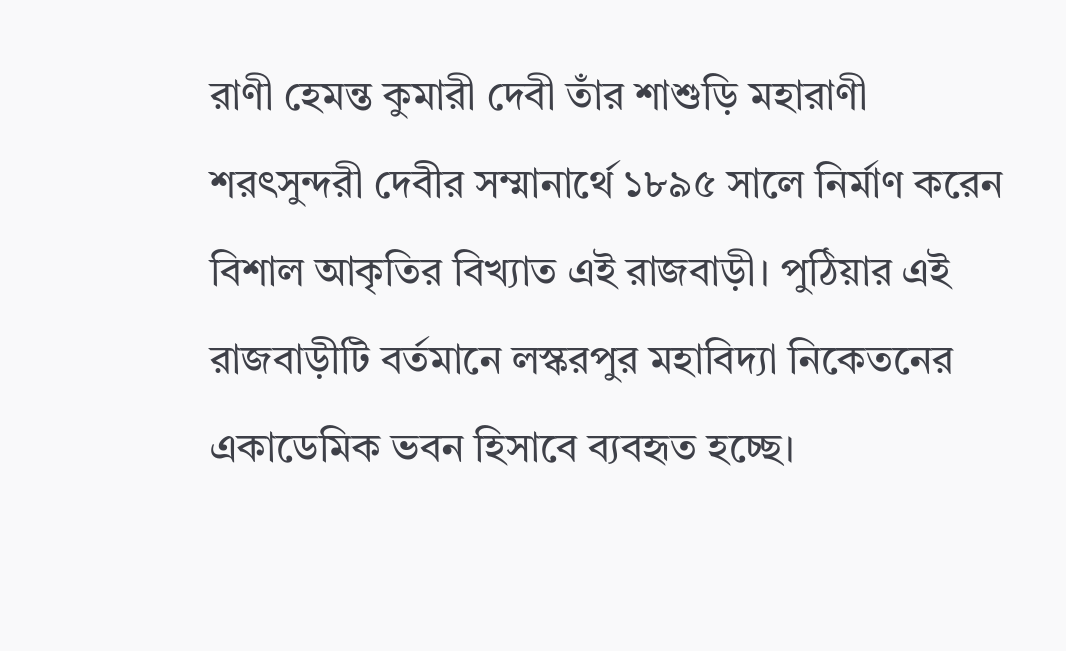রাণী হেমন্ত কুমারী দেবী তাঁর শাশুড়ি মহারাণী শরৎসুন্দরী দেবীর সম্মানার্থে ১৮৯৫ সালে নির্মাণ করেন বিশাল আকৃতির বিখ্যাত এই রাজবাড়ী। পুঠিয়ার এই রাজবাড়ীটি বর্তমানে লস্করপুর মহাবিদ্যা নিকেতনের একাডেমিক ভবন হিসাবে ব্যবহৃত হচ্ছে।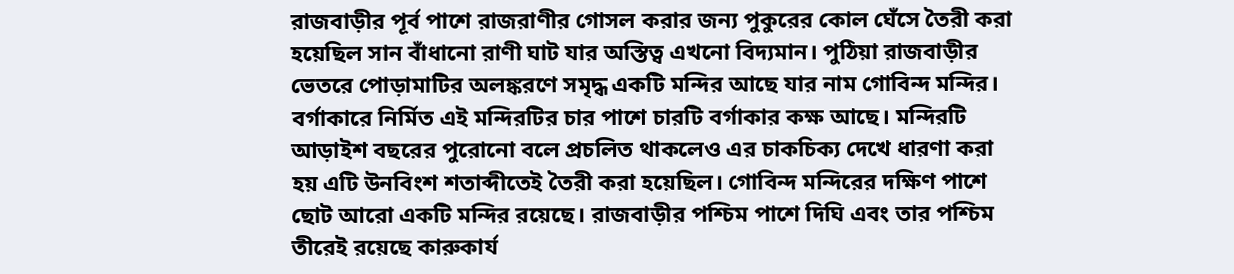রাজবাড়ীর পূর্ব পাশে রাজরাণীর গোসল করার জন্য পুকুরের কোল ঘেঁসে তৈরী করা হয়েছিল সান বাঁধানো রাণী ঘাট যার অস্তিত্ব এখনো বিদ্যমান। পুঠিয়া রাজবাড়ীর ভেতরে পোড়ামাটির অলঙ্করণে সমৃদ্ধ একটি মন্দির আছে যার নাম গোবিন্দ মন্দির। বর্গাকারে নির্মিত এই মন্দিরটির চার পাশে চারটি বর্গাকার কক্ষ আছে। মন্দিরটি আড়াইশ বছরের পুরোনো বলে প্রচলিত থাকলেও এর চাকচিক্য দেখে ধারণা করা হয় এটি উনবিংশ শতাব্দীতেই তৈরী করা হয়েছিল। গোবিন্দ মন্দিরের দক্ষিণ পাশে ছোট আরো একটি মন্দির রয়েছে। রাজবাড়ীর পশ্চিম পাশে দিঘি এবং তার পশ্চিম তীরেই রয়েছে কারুকার্য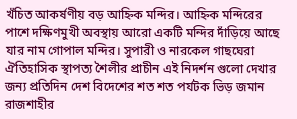খঁচিত আকর্ষণীয় বড় আহ্নিক মন্দির। আহ্নিক মন্দিরের পাশে দক্ষিণমুখী অবস্থায় আরো একটি মন্দির দাঁড়িয়ে আছে যার নাম গোপাল মন্দির। সুপারী ও নারকেল গাছঘেরা ঐতিহাসিক স্থাপত্য শৈলীর প্রাচীন এই নিদর্শন গুলো দেখার জন্য প্রতিদিন দেশ বিদেশের শত শত পর্যটক ভিড় জমান রাজশাহীর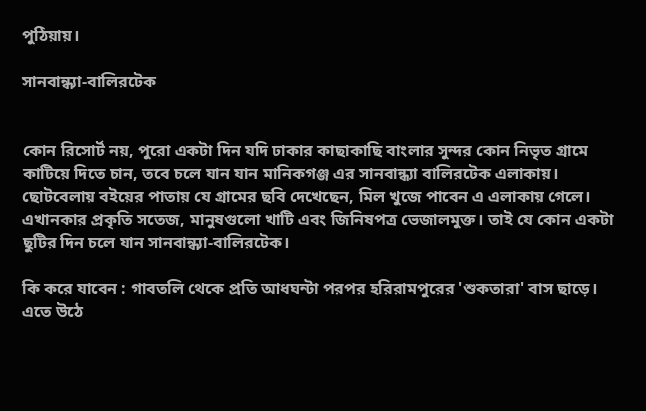পুঠিয়ায়।

সানবান্ধ্যা-বালিরটেক


কোন রিসোর্ট নয়, পুরো একটা দিন যদি ঢাকার কাছাকাছি বাংলার সুন্দর কোন নিভৃত গ্রামে কাটিয়ে দিতে চান, তবে চলে যান যান মানিকগঞ্জ এর সানবান্ধ্যা বালিরটেক এলাকায়। ছোটবেলায় বইয়ের পাতায় যে গ্রামের ছবি দেখেছেন, মিল খুজে পাবেন এ এলাকায় গেলে। এখানকার প্রকৃতি সতেজ, মানুষগুলো খাটি এবং জিনিষপত্র ভেজালমুক্ত। তাই যে কোন একটা ছুটির দিন চলে যান সানবান্ধ্যা-বালিরটেক।

কি করে যাবেন : গাবতলি থেকে প্রতি আধঘন্টা পরপর হরিরামপুরের 'শুকতারা' বাস ছাড়ে। এতে উঠে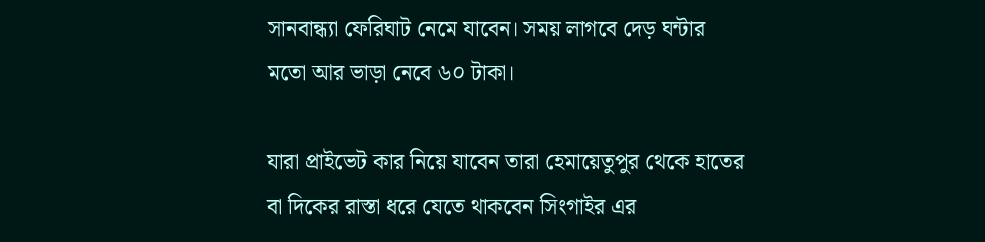সানবান্ধ্যা ফেরিঘাট নেমে যাবেন। সময় লাগবে দেড় ঘন্টার মতো আর ভাড়া নেবে ৬০ টাকা।

যারা প্রাইভেট কার নিয়ে যাবেন তারা হেমায়েতুপুর থেকে হাতের বা দিকের রাস্তা ধরে যেতে থাকবেন সিংগাইর এর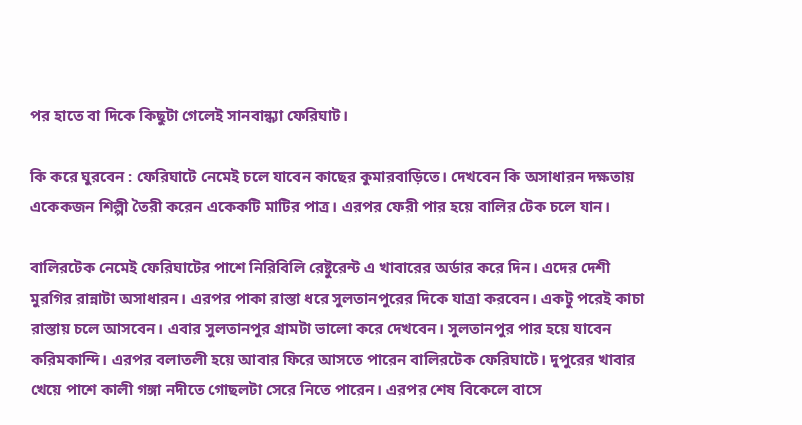পর হাতে বা দিকে কিছুটা গেলেই সানবান্ধ্যা ফেরিঘাট।

কি করে ঘুরবেন : ফেরিঘাটে নেমেই চলে যাবেন কাছের কুমারবাড়িতে। দেখবেন কি অসাধারন দক্ষতায় একেকজন শিল্পী তৈরী করেন একেকটি মাটির পাত্র। এরপর ফেরী পার হয়ে বালির টেক চলে যান।

বালিরটেক নেমেই ফেরিঘাটের পাশে নিরিবিলি রেষ্টুরেন্ট এ খাবারের অর্ডার করে দিন। এদের দেশী মুরগির রান্নাটা অসাধারন। এরপর পাকা রাস্তা ধরে সুলতানপুরের দিকে যাত্রা করবেন। একটু পরেই কাচা রাস্তায় চলে আসবেন। এবার সুলতানপুর গ্রামটা ভালো করে দেখবেন। সুলতানপুর পার হয়ে যাবেন করিমকান্দি। এরপর বলাতলী হয়ে আবার ফিরে আসতে পারেন বালিরটেক ফেরিঘাটে। দুপুরের খাবার খেয়ে পাশে কালী গঙ্গা নদীতে গোছলটা সেরে নিতে পারেন। এরপর শেষ বিকেলে বাসে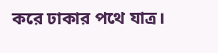করে ঢাকার পথে যাত্র।